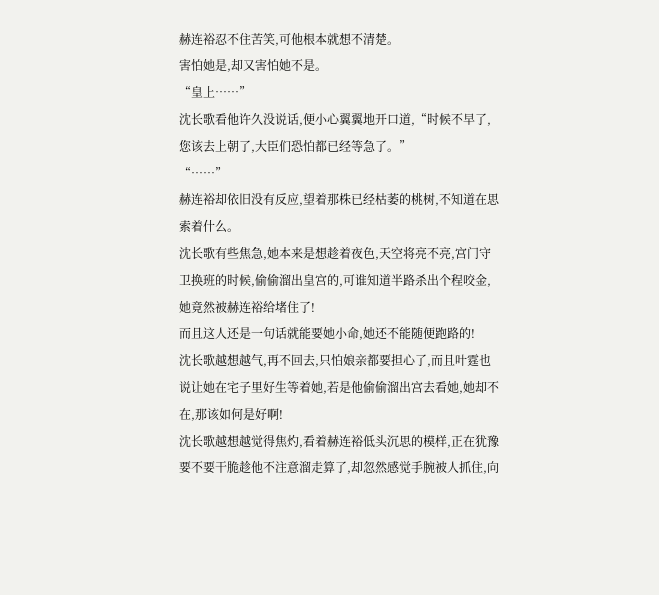赫连裕忍不住苦笑,可他根本就想不清楚。
害怕她是,却又害怕她不是。
“皇上……”
沈长歌看他许久没说话,便小心翼翼地开口道,“时候不早了,您该去上朝了,大臣们恐怕都已经等急了。”
“……”
赫连裕却依旧没有反应,望着那株已经枯萎的桃树,不知道在思索着什么。
沈长歌有些焦急,她本来是想趁着夜色,天空将亮不亮,宫门守卫换班的时候,偷偷溜出皇宫的,可谁知道半路杀出个程咬金,她竟然被赫连裕给堵住了!
而且这人还是一句话就能要她小命,她还不能随便跑路的!
沈长歌越想越气,再不回去,只怕娘亲都要担心了,而且叶霆也说让她在宅子里好生等着她,若是他偷偷溜出宫去看她,她却不在,那该如何是好啊!
沈长歌越想越觉得焦灼,看着赫连裕低头沉思的模样,正在犹豫要不要干脆趁他不注意溜走算了,却忽然感觉手腕被人抓住,向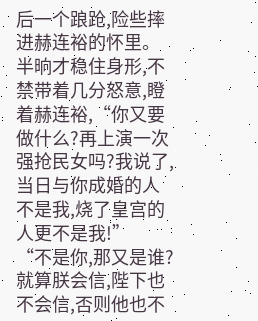后一个踉跄,险些摔进赫连裕的怀里。
半晌才稳住身形,不禁带着几分怒意,瞪着赫连裕,“你又要做什么?再上演一次强抢民女吗?我说了,当日与你成婚的人不是我,烧了皇宫的人更不是我!”
“不是你,那又是谁?就算朕会信,陛下也不会信,否则他也不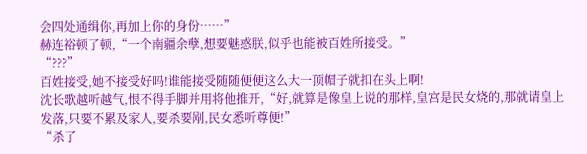会四处通缉你,再加上你的身份……”
赫连裕顿了顿,“一个南疆余孽,想要魅惑朕,似乎也能被百姓所接受。”
“???”
百姓接受,她不接受好吗!谁能接受随随便便这么大一顶帽子就扣在头上啊!
沈长歌越听越气,恨不得手脚并用将他推开,“好,就算是像皇上说的那样,皇宫是民女烧的,那就请皇上发落,只要不累及家人,要杀要剐,民女悉听尊便!”
“杀了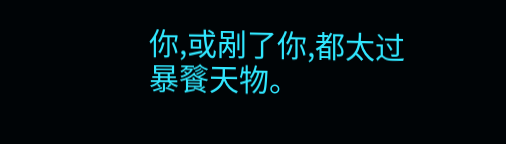你,或剐了你,都太过暴餮天物。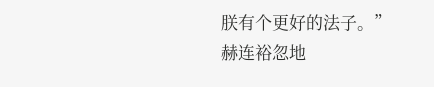朕有个更好的法子。”
赫连裕忽地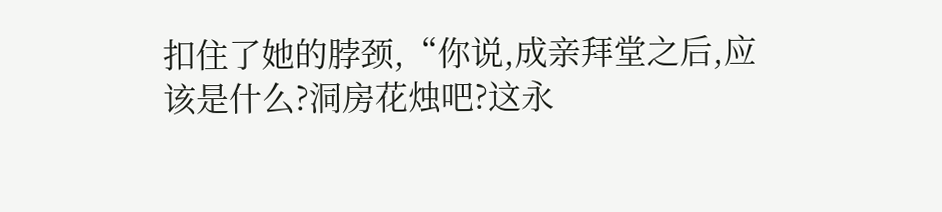扣住了她的脖颈,“你说,成亲拜堂之后,应该是什么?洞房花烛吧?这永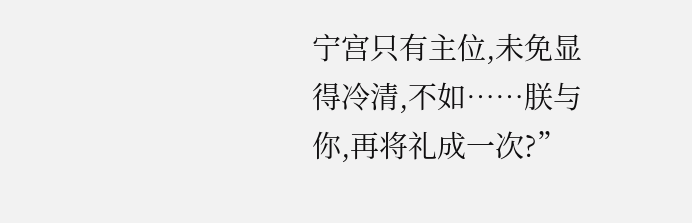宁宫只有主位,未免显得冷清,不如……朕与你,再将礼成一次?”